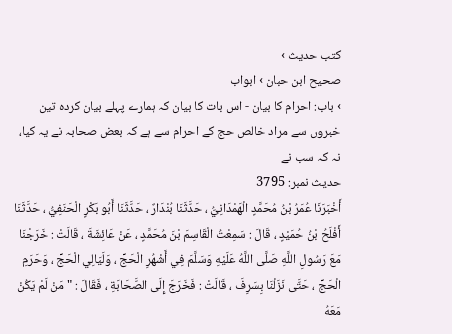کتب حدیث ›
صحیح ابن حبان › ابواب
› باب: احرام کا بیان - اس بات کا بیان کہ ہمارے پہلے بیان کردہ تین خبروں سے مراد خالص حج کے احرام سے ہے کہ بعض صحابہ نے یہ کیا، نہ کہ سب نے
حدیث نمبر: 3795
أَخْبَرَنَا عُمَرُ بْنُ مُحَمَّدٍ الْهَمْدَانِيُّ ، حَدَّثَنَا بُنْدَارٌ ، حَدَّثَنَا أَبُو بَكْرٍ الْحَنَفِيُّ ، حَدَّثَنَا أَفْلَحُ بْنُ حُمَيْدٍ ، قَالَ : سَمِعْتُ الْقَاسِمَ بْنَ مُحَمَّدٍ ، عَنْ عَائِشَةَ ، قَالَتْ : خَرَجْنَا مَعَ رَسُولِ اللَّهِ صَلَّى اللَّهُ عَلَيْهِ وَسَلَّمَ فِي أَشْهُرِ الْحَجِّ ، وَلَيَالِي الْحَجِّ ، وَحَرَمِ الْحَجِّ ، حَتَّى نَزَلْنَا بِسَرِفَ ، قَالَتْ : فَخَرَجَ إِلَى الصَّحَابَةِ ، فَقَالَ : " مَنْ لَمْ يَكُنْ مَعَهُ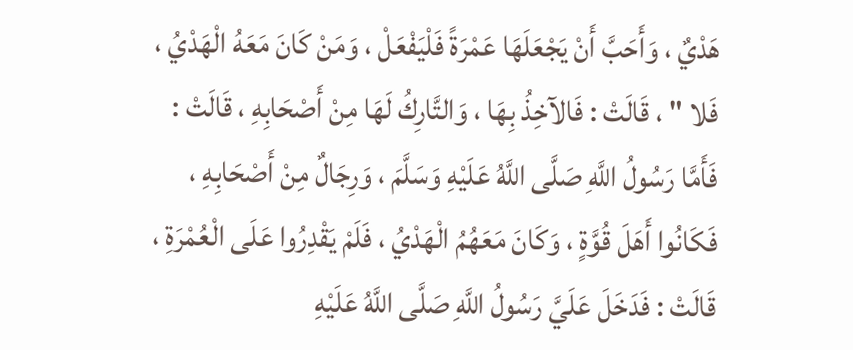هَدْيٌ ، وَأَحَبَّ أَنْ يَجْعَلَهَا عَمْرَةً فَلْيَفْعَلْ ، وَمَنْ كَانَ مَعَهُ الْهَدْيُ ، فَلا " ، قَالَتْ : فَالآخِذُ بِهَا ، وَالتَّارِكُ لَهَا مِنْ أَصْحَابِهِ ، قَالَتْ : فَأَمَّا رَسُولُ اللَّهِ صَلَّى اللَّهُ عَلَيْهِ وَسَلَّمَ ، وَرِجَالٌ مِنْ أَصْحَابِهِ ، فَكَانُوا أَهَلَ قُوَّةٍ ، وَكَانَ مَعَهُمُ الْهَدْيُ ، فَلَمْ يَقْدِرُوا عَلَى الْعُمْرَةِ ، قَالَتْ : فَدَخَلَ عَلَيَّ رَسُولُ اللَّهِ صَلَّى اللَّهُ عَلَيْهِ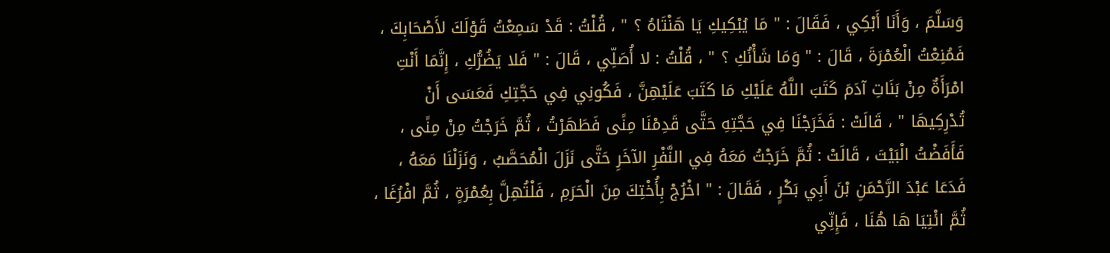وَسَلَّمَ ، وَأَنَا أَبْكِي ، فَقَالَ : " مَا يُبْكِيكِ يَا هَنْتَاهُ ؟ " ، قُلْتُ : قَدْ سَمِعْتُ قَوْلَكَ لأَصْحَابِكَ ، فَمُنِعْتُ الْعُمْرَةَ ، قَالَ : " وَمَا شَأْنُكِ ؟ " ، قُلْتُ : لا أُصَلِّي ، قَالَ : " فَلا يَضُرُّكِ ، إِنَّمَا أَنْتِ امْرَأَةٌ مِنْ بَنَاتِ آدَمَ كَتَبَ اللَّهُ عَلَيْكِ مَا كَتَبَ عَلَيْهِنَّ ، فَكُونِي فِي حَجَّتِكِ فَعَسَى أَنْ تُدْرِكِيهَا " ، قَالَتْ : فَخَرَجْنَا فِي حَجَّتِهِ حَتَّى قَدِمْنَا مِنًى فَطَهَرْتُ ، ثُمَّ خَرَجْتُ مِنْ مِنًى ، فَأَفَضْتُ الْبَيْتَ ، قَالَتْ : ثُمَّ خَرَجْتُ مَعَهُ فِي النَّفْرِ الآخَرِ حَتَّى نَزَلَ الْمُحَصَّبُ ، وَنَزَلْنَا مَعَهُ ، فَدَعَا عَبْدَ الرَّحْمَنِ بْنَ أَبِي بَكْرٍ ، فَقَالَ : " اخْرُجْ بِأُخْتِكَ مِنَ الْحَرَمِ ، فَلْتُهِلَّ بِعُمْرَةٍ ، ثُمَّ افْرُغَا ، ثُمَّ ائْتِيَا هَا هُنَا ، فَإِنِّي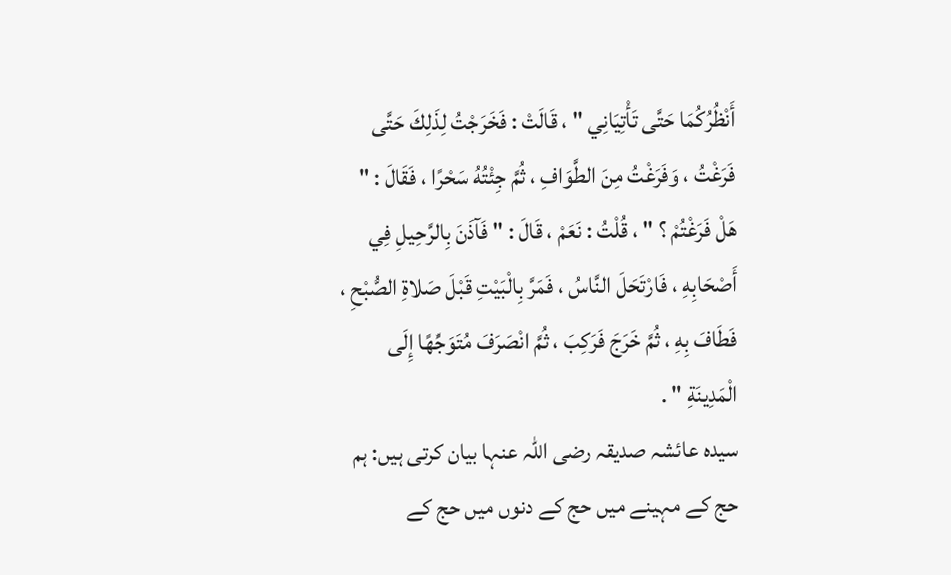أَنْظُرُكُمَا حَتَّى تَأْتِيَانِي " ، قَالَتْ : فَخَرَجْتُ لِذَلِكَ حَتَّى فَرَغْتُ ، وَفَرَغْتُ مِنَ الطَّوَافِ ، ثُمَّ جِئْتُهُ سَحْرًا ، فَقَالَ : " هَلْ فَرَغْتُمْ ؟ " ، قُلْتُ : نَعَمْ ، قَالَ : " فَآذَنَ بِالرَّحِيلِ فِي أَصْحَابِهِ ، فَارْتَحَلَ النَّاسُ ، فَمَرَّ بِالْبَيْتِ قَبْلَ صَلاةِ الصُّبْحِ ، فَطَافَ بِهِ ، ثُمَّ خَرَجَ فَرَكِبَ ، ثُمَّ انْصَرَفَ مُتَوَجِّهًا إِلَى الْمَدِينَةِ " .
سیدہ عائشہ صدیقہ رضی اللہ عنہا بیان کرتی ہیں: ہم حج کے مہینے میں حج کے دنوں میں حج کے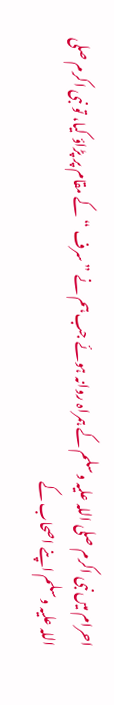احرام میں نبی اکرم صلی اللہ علیہ وسلم کے ہمراہ روانہ ہوئے جب ہم نے ” سرف “ کے مقام پر پڑاؤ کیا، تو نبی اکرم صلی اللہ علیہ وسلم اپنے اصحاب کے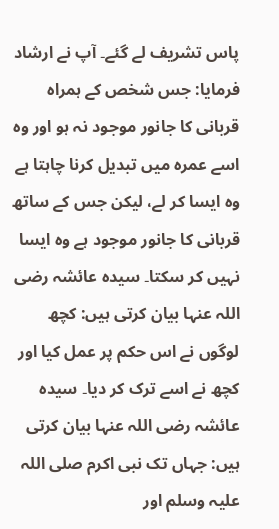پاس تشریف لے گئے۔ آپ نے ارشاد فرمایا: جس شخص کے ہمراہ قربانی کا جانور موجود نہ ہو اور وہ اسے عمرہ میں تبدیل کرنا چاہتا ہے وہ ایسا کر لے، لیکن جس کے ساتھ قربانی کا جانور موجود ہے وہ ایسا نہیں کر سکتا۔ سیدہ عائشہ رضی اللہ عنہا بیان کرتی ہیں: کچھ لوگوں نے اس حکم پر عمل کیا اور کچھ نے اسے ترک کر دیا۔ سیدہ عائشہ رضی اللہ عنہا بیان کرتی ہیں: جہاں تک نبی اکرم صلی اللہ علیہ وسلم اور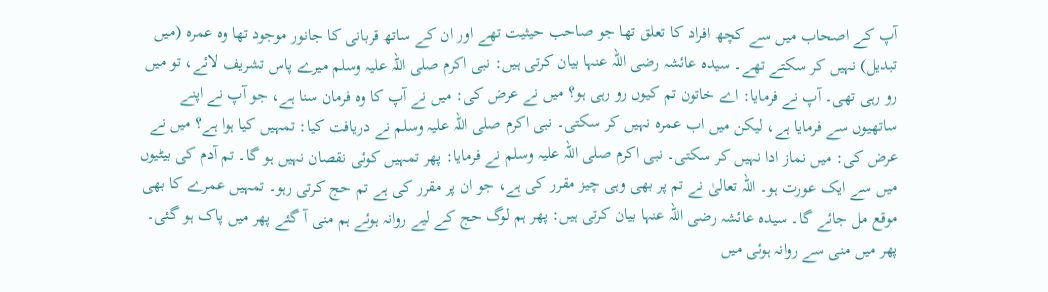آپ کے اصحاب میں سے کچھ افراد کا تعلق تھا جو صاحب حیثیت تھے اور ان کے ساتھ قربانی کا جانور موجود تھا وہ عمرہ (میں تبدیل) نہیں کر سکتے تھے۔ سیدہ عائشہ رضی اللہ عنہا بیان کرتی ہیں: نبی اکرم صلی اللہ علیہ وسلم میرے پاس تشریف لائے، تو میں رو رہی تھی۔ آپ نے فرمایا: اے خاتون تم کیوں رو رہی ہو؟ میں نے عرض کی: میں نے آپ کا وہ فرمان سنا ہے، جو آپ نے اپنے ساتھیوں سے فرمایا ہے، لیکن میں اب عمرہ نہیں کر سکتی۔ نبی اکرم صلی اللہ علیہ وسلم نے دریافت کیا: تمہیں کیا ہوا ہے؟ میں نے عرض کی: میں نماز ادا نہیں کر سکتی۔ نبی اکرم صلی اللہ علیہ وسلم نے فرمایا: پھر تمہیں کوئی نقصان نہیں ہو گا۔ تم آدم کی بیٹیوں میں سے ایک عورت ہو۔ اللہ تعالیٰ نے تم پر بھی وہی چیز مقرر کی ہے، جو ان پر مقرر کی ہے تم حج کرتی رہو۔ تمہیں عمرے کا بھی موقع مل جائے گا۔ سیدہ عائشہ رضی اللہ عنہا بیان کرتی ہیں: پھر ہم لوگ حج کے لیے روانہ ہوئے ہم منی آ گئے پھر میں پاک ہو گئی۔ پھر میں منی سے روانہ ہوئی میں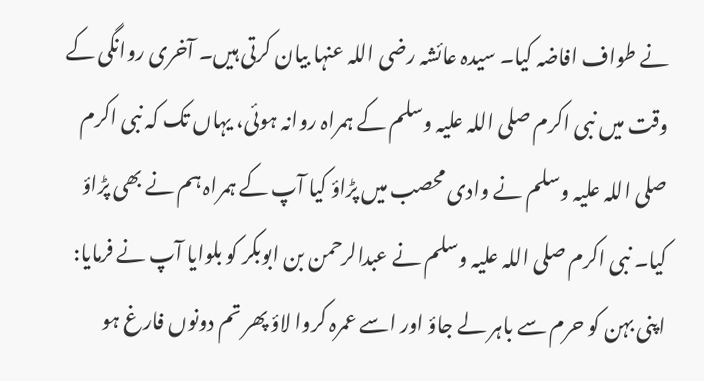نے طواف افاضہ کیا۔ سیدہ عائشہ رضی اللہ عنہا بیان کرتی ہیں۔ آخری روانگی کے وقت میں نبی اکرم صلی اللہ علیہ وسلم کے ہمراہ روانہ ہوئی، یہاں تک کہ نبی اکرم صلی اللہ علیہ وسلم نے وادی محصب میں پڑاؤ کیا آپ کے ہمراہ ہم نے بھی پڑاؤ کیا۔ نبی اکرم صلی اللہ علیہ وسلم نے عبدالرحمن بن ابوبکر کو بلوایا آپ نے فرمایا: اپنی بہن کو حرم سے باہر لے جاؤ اور اسے عمرہ کروا لاؤ پھر تم دونوں فارغ ہو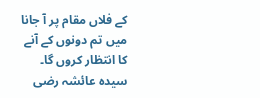کے فلاں مقام پر آ جانا میں تم دونوں کے آنے کا انتظار کروں گا۔ سیدہ عائشہ رضی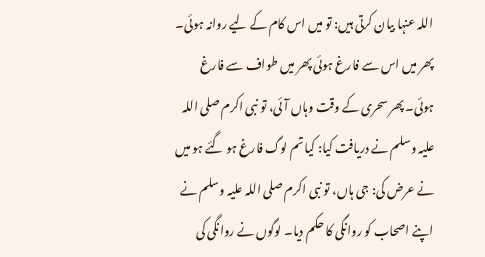اللہ عنہا بیان کرتی ہیں: تو میں اس کام کے لیے روانہ ہوئی۔ پھر میں اس سے فارغ ہوئی پھر میں طواف سے فارغ ہوئی۔ پھر سحری کے وقت وہاں آئی، تو نبی اکرم صلی اللہ علیہ وسلم نے دریافت کیا: کیا تم لوگ فارغ ہو گئے ہو میں نے عرض کی: جی ہاں، تو نبی اکرم صلی اللہ علیہ وسلم نے اپنے اصحاب کو روانگی کا حکم دیا۔ لوگوں نے روانگی کی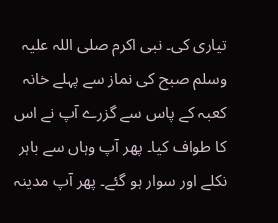تیاری کی۔ نبی اکرم صلی اللہ علیہ وسلم صبح کی نماز سے پہلے خانہ کعبہ کے پاس سے گزرے آپ نے اس کا طواف کیا۔ پھر آپ وہاں سے باہر نکلے اور سوار ہو گئے۔ پھر آپ مدینہ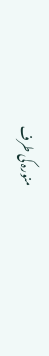منورہ کی طرف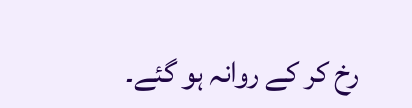رخ کر کے روانہ ہو گئے۔